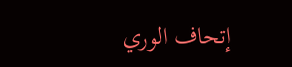إتحاف الوري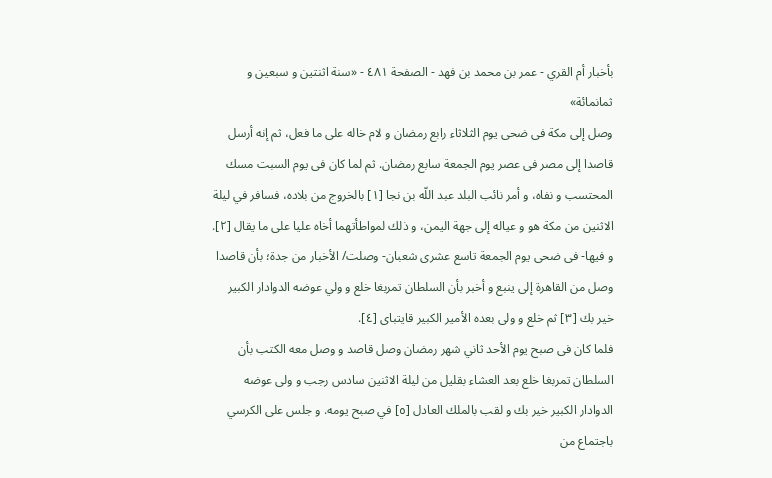بأخبار أم القري - عمر بن محمد بن فهد - الصفحة ٤٨١ - «سنة اثنتين و سبعين و ثمانمائة»
وصل إلى مكة فى ضحى يوم الثلاثاء رابع رمضان و لام خاله على ما فعل، ثم إنه أرسل قاصدا إلى مصر فى عصر يوم الجمعة سابع رمضان. ثم لما كان فى يوم السبت مسك المحتسب و نفاه، و أمر نائب البلد عبد اللّه بن نجا [١] بالخروج من بلاده، فسافر في ليلة الاثنين من مكة هو و عياله إلى جهة اليمن، و ذلك لمواطأتهما أخاه عليا على ما يقال [٢].
و فيها- فى ضحى يوم الجمعة تاسع عشرى شعبان- وصلت/ الأخبار من جدة؛ بأن قاصدا وصل من القاهرة إلى ينبع و أخبر بأن السلطان تمربغا خلع و ولي عوضه الدوادار الكبير خير بك [٣] ثم خلع و ولى بعده الأمير الكبير قايتباى [٤].
فلما كان فى صبح يوم الأحد ثاني شهر رمضان وصل قاصد و وصل معه الكتب بأن السلطان تمربغا خلع بعد العشاء بقليل من ليلة الاثنين سادس رجب و ولى عوضه الدوادار الكبير خير بك و لقب بالملك العادل [٥] في صبح يومه. و جلس على الكرسي باجتماع من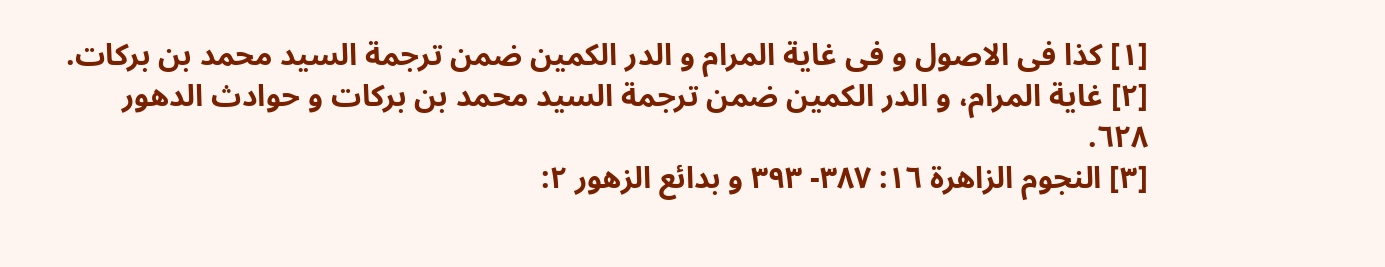[١] كذا فى الاصول و فى غاية المرام و الدر الكمين ضمن ترجمة السيد محمد بن بركات.
[٢] غاية المرام، و الدر الكمين ضمن ترجمة السيد محمد بن بركات و حوادث الدهور ٦٢٨.
[٣] النجوم الزاهرة ١٦: ٣٨٧- ٣٩٣ و بدائع الزهور ٢: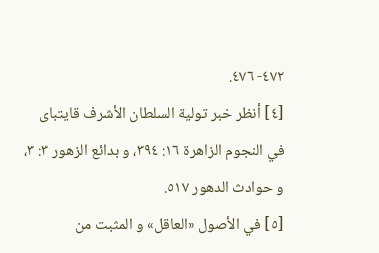٤٧٢- ٤٧٦.
[٤] أنظر خبر تولية السلطان الأشرف قايتباى في النجوم الزاهرة ١٦: ٣٩٤، و بدائع الزهور ٣: ٣، و حوادث الدهور ٥١٧.
[٥] في الأصول «العاقل» و المثبت من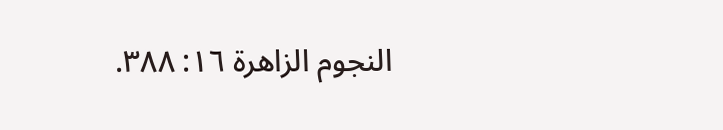النجوم الزاهرة ١٦: ٣٨٨.